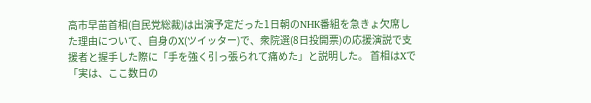高市早苗首相(自民党総裁)は出演予定だった1日朝のNHK番組を急きょ欠席した理由について、自身のX(ツイッター)で、衆院選(8日投開票)の応援演説で支援者と握手した際に「手を強く引っ張られて痛めた」と説明した。 首相はXで「実は、ここ数日の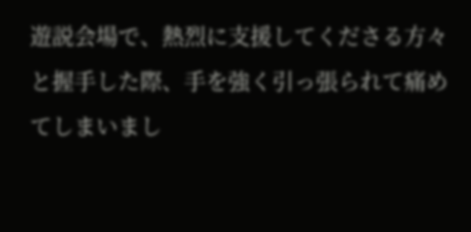遊説会場で、熱烈に支援してくださる方々と握手した際、手を強く引っ張られて痛めてしまいまし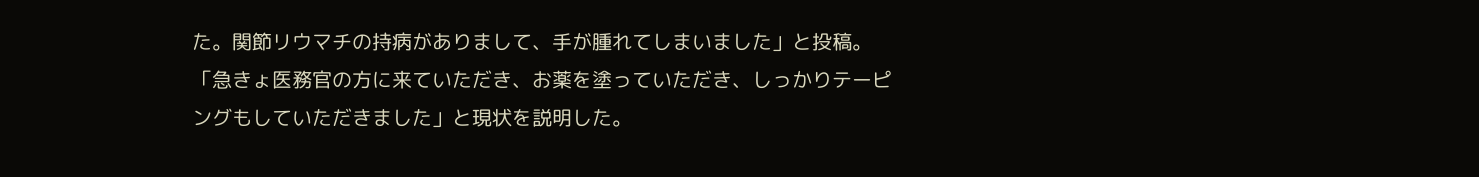た。関節リウマチの持病がありまして、手が腫れてしまいました」と投稿。「急きょ医務官の方に来ていただき、お薬を塗っていただき、しっかりテーピングもしていただきました」と現状を説明した。